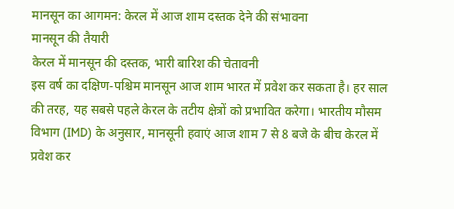मानसून का आगमन: केरल में आज शाम दस्तक देने की संभावना
मानसून की तैयारी
केरल में मानसून की दस्तक, भारी बारिश की चेतावनी
इस वर्ष का दक्षिण-पश्चिम मानसून आज शाम भारत में प्रवेश कर सकता है। हर साल की तरह, यह सबसे पहले केरल के तटीय क्षेत्रों को प्रभावित करेगा। भारतीय मौसम विभाग (IMD) के अनुसार, मानसूनी हवाएं आज शाम 7 से 8 बजे के बीच केरल में प्रवेश कर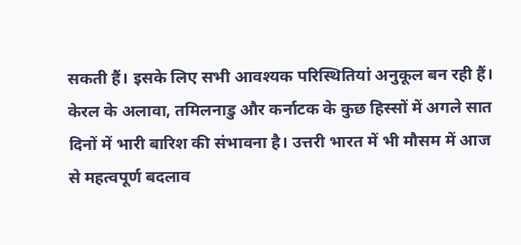सकती हैं। इसके लिए सभी आवश्यक परिस्थितियां अनुकूल बन रही हैं।
केरल के अलावा, तमिलनाडु और कर्नाटक के कुछ हिस्सों में अगले सात दिनों में भारी बारिश की संभावना है। उत्तरी भारत में भी मौसम में आज से महत्वपूर्ण बदलाव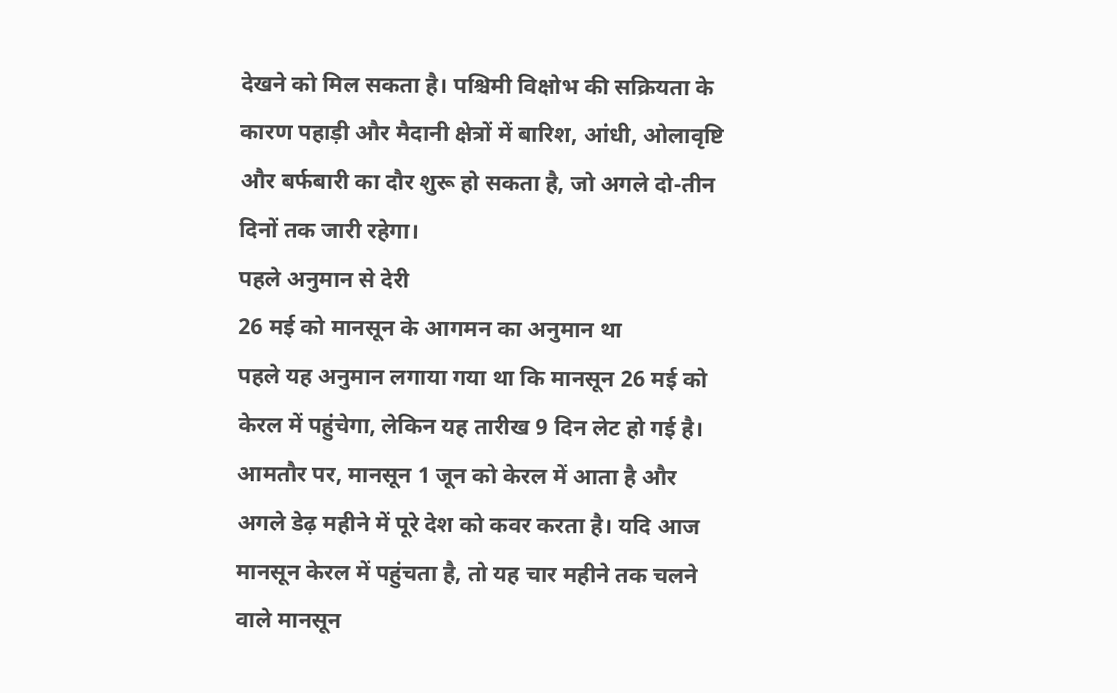देखने को मिल सकता है। पश्चिमी विक्षोभ की सक्रियता के कारण पहाड़ी और मैदानी क्षेत्रों में बारिश, आंधी, ओलावृष्टि और बर्फबारी का दौर शुरू हो सकता है, जो अगले दो-तीन दिनों तक जारी रहेगा।
पहले अनुमान से देरी
26 मई को मानसून के आगमन का अनुमान था
पहले यह अनुमान लगाया गया था कि मानसून 26 मई को केरल में पहुंचेगा, लेकिन यह तारीख 9 दिन लेट हो गई है। आमतौर पर, मानसून 1 जून को केरल में आता है और अगले डेढ़ महीने में पूरे देश को कवर करता है। यदि आज मानसून केरल में पहुंचता है, तो यह चार महीने तक चलने वाले मानसून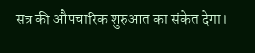सत्र की औपचारिक शुरुआत का संकेत देगा।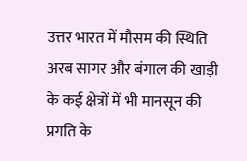उत्तर भारत में मौसम की स्थिति
अरब सागर और बंगाल की खाड़ी के कई क्षेत्रों में भी मानसून की प्रगति के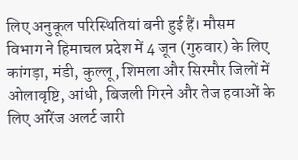लिए अनुकूल परिस्थितियां बनी हुई हैं। मौसम विभाग ने हिमाचल प्रदेश में 4 जून (गुरुवार) के लिए कांगड़ा, मंडी, कुल्लू, शिमला और सिरमौर जिलों में ओलावृष्टि, आंधी, बिजली गिरने और तेज हवाओं के लिए ऑरेंज अलर्ट जारी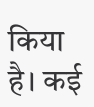किया है। कई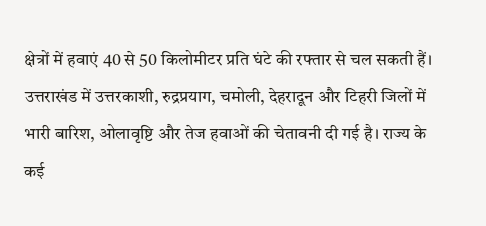क्षेत्रों में हवाएं 40 से 50 किलोमीटर प्रति घंटे की रफ्तार से चल सकती हैं।
उत्तराखंड में उत्तरकाशी, रुद्रप्रयाग, चमोली, देहरादून और टिहरी जिलों में भारी बारिश, ओलावृष्टि और तेज हवाओं की चेतावनी दी गई है। राज्य के कई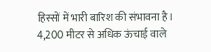हिस्सों में भारी बारिश की संभावना है। 4,200 मीटर से अधिक ऊंचाई वाले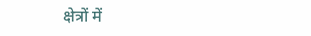क्षेत्रों में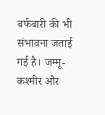बर्फबारी की भी संभावना जताई गई है। जम्मू-कश्मीर और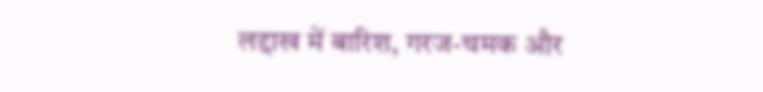लद्दाख में बारिश, गरज-चमक और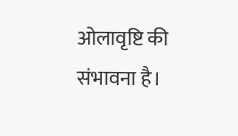ओलावृष्टि की संभावना है।